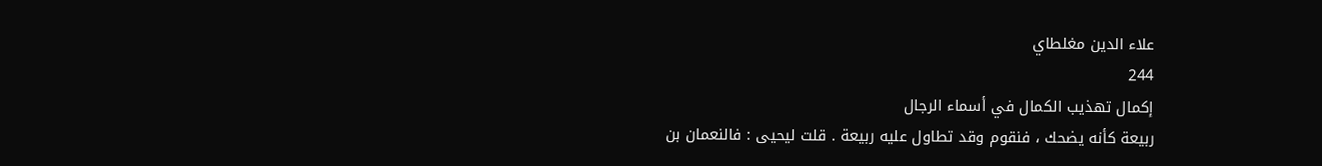علاء الدين مغلطاي
244
إكمال تهذيب الكمال في أسماء الرجال
ربيعة كأنه يضحك ، فنقوم وقد تطاول عليه ربيعة . قلت ليحيى : فالنعمان بن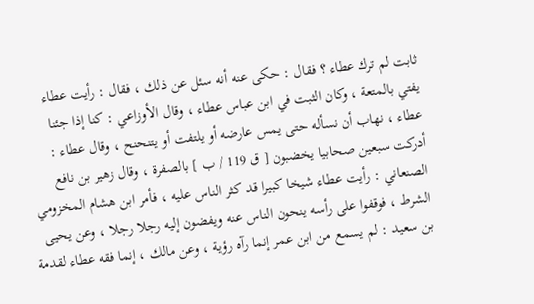ثابت لم ترك عطاء ؟ فقال : حكى عنه أنه سئل عن ذلك ، فقال : رأيت عطاء يفتي بالمتعة ، وكان الثبت في ابن عباس عطاء ، وقال الأوزاعي : كنا إذا جئنا عطاء ، نهاب أن نسأله حتى يمس عارضه أو يلتفت أو يتنحنح ، وقال عطاء : أدركت سبعين صحابيا يخضبون [ ق 119 / ب ] بالصفرة ، وقال زهير بن نافع الصنعاني : رأيت عطاء شيخا كبيرا قد كثر الناس عليه ، فأمر ابن هشام المخزومي الشرط ، فوقفوا على رأسه ينحون الناس عنه ويفضون إليه رجلا رجلا ، وعن يحيى بن سعيد : لم يسمع من ابن عمر إنما رآه رؤية ، وعن مالك ، إنما فقه عطاء لقدمة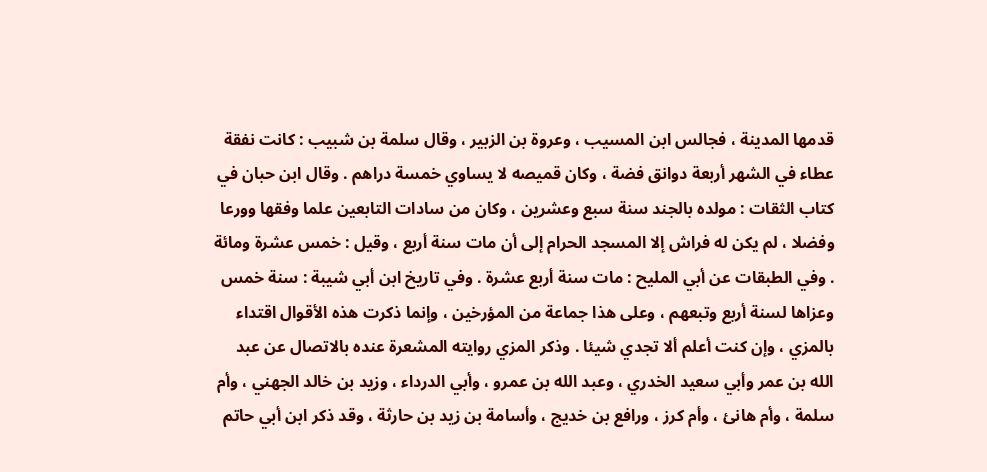قدمها المدينة ، فجالس ابن المسيب ، وعروة بن الزبير ، وقال سلمة بن شبيب : كانت نفقة عطاء في الشهر أربعة دوانق فضة ، وكان قميصه لا يساوي خمسة دراهم . وقال ابن حبان في كتاب الثقات : مولده بالجند سنة سبع وعشرين ، وكان من سادات التابعين علما وفقها وورعا وفضلا ، لم يكن له فراش إلا المسجد الحرام إلى أن مات سنة أربع ، وقيل : خمس عشرة ومائة . وفي الطبقات عن أبي المليح : مات سنة أربع عشرة . وفي تاريخ ابن أبي شيبة : سنة خمس وعزاها لسنة أربع وتبعهم ، وعلى هذا جماعة من المؤرخين ، وإنما ذكرت هذه الأقوال اقتداء بالمزي ، وإن كنت أعلم ألا تجدي شيئا . وذكر المزي روايته المشعرة عنده بالاتصال عن عبد الله بن عمر وأبي سعيد الخدري ، وعبد الله بن عمرو ، وأبي الدرداء ، وزيد بن خالد الجهني ، وأم سلمة ، وأم هانئ ، وأم كرز ، ورافع بن خديج ، وأسامة بن زيد بن حارثة ، وقد ذكر ابن أبي حاتم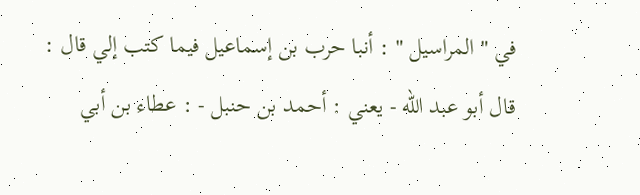في " المراسيل " : أنبا حرب بن إسماعيل فيما كتب إلي قال : قال أبو عبد الله - يعني : أحمد بن حنبل - : عطاء بن أبي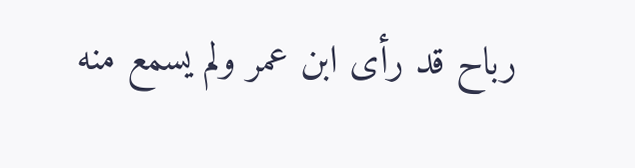رباح قد رأى ابن عمر ولم يسمع منه